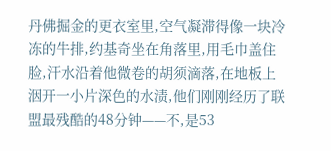丹佛掘金的更衣室里,空气凝滞得像一块冷冻的牛排,约基奇坐在角落里,用毛巾盖住脸,汗水沿着他微卷的胡须滴落,在地板上洇开一小片深色的水渍,他们刚刚经历了联盟最残酷的48分钟——不,是53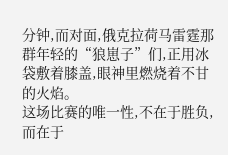分钟,而对面,俄克拉荷马雷霆那群年轻的“狼崽子”们,正用冰袋敷着膝盖,眼神里燃烧着不甘的火焰。
这场比赛的唯一性,不在于胜负,而在于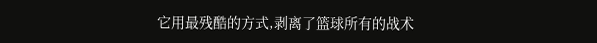它用最残酷的方式,剥离了篮球所有的战术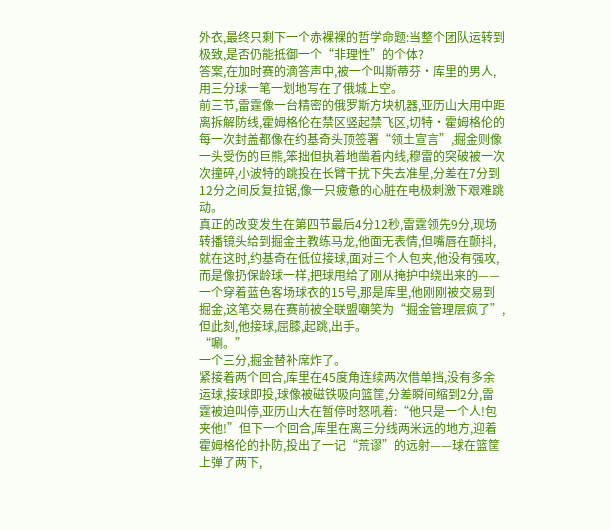外衣,最终只剩下一个赤裸裸的哲学命题:当整个团队运转到极致,是否仍能抵御一个“非理性”的个体?
答案,在加时赛的滴答声中,被一个叫斯蒂芬·库里的男人,用三分球一笔一划地写在了俄城上空。
前三节,雷霆像一台精密的俄罗斯方块机器,亚历山大用中距离拆解防线,霍姆格伦在禁区竖起禁飞区,切特·霍姆格伦的每一次封盖都像在约基奇头顶签署“领土宣言”,掘金则像一头受伤的巨熊,笨拙但执着地凿着内线,穆雷的突破被一次次撞碎,小波特的跳投在长臂干扰下失去准星,分差在7分到12分之间反复拉锯,像一只疲惫的心脏在电极刺激下艰难跳动。
真正的改变发生在第四节最后4分12秒,雷霆领先9分,现场转播镜头给到掘金主教练马龙,他面无表情,但嘴唇在颤抖,就在这时,约基奇在低位接球,面对三个人包夹,他没有强攻,而是像扔保龄球一样,把球甩给了刚从掩护中绕出来的——一个穿着蓝色客场球衣的15号,那是库里,他刚刚被交易到掘金,这笔交易在赛前被全联盟嘲笑为“掘金管理层疯了”,但此刻,他接球,屈膝,起跳,出手。
“唰。”
一个三分,掘金替补席炸了。
紧接着两个回合,库里在45度角连续两次借单挡,没有多余运球,接球即投,球像被磁铁吸向篮筐,分差瞬间缩到2分,雷霆被迫叫停,亚历山大在暂停时怒吼着:“他只是一个人!包夹他!”但下一个回合,库里在离三分线两米远的地方,迎着霍姆格伦的扑防,投出了一记“荒谬”的远射——球在篮筐上弹了两下,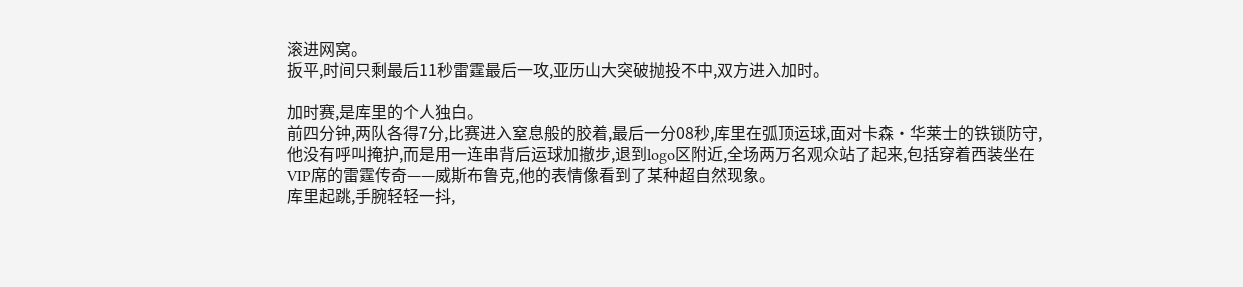滚进网窝。
扳平,时间只剩最后11秒雷霆最后一攻,亚历山大突破抛投不中,双方进入加时。

加时赛,是库里的个人独白。
前四分钟,两队各得7分,比赛进入窒息般的胶着,最后一分08秒,库里在弧顶运球,面对卡森·华莱士的铁锁防守,他没有呼叫掩护,而是用一连串背后运球加撤步,退到logo区附近,全场两万名观众站了起来,包括穿着西装坐在VIP席的雷霆传奇——威斯布鲁克,他的表情像看到了某种超自然现象。
库里起跳,手腕轻轻一抖,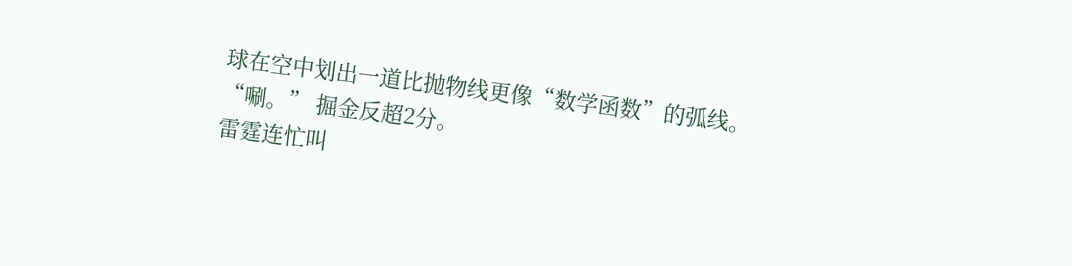球在空中划出一道比抛物线更像“数学函数”的弧线。
“唰。” 掘金反超2分。
雷霆连忙叫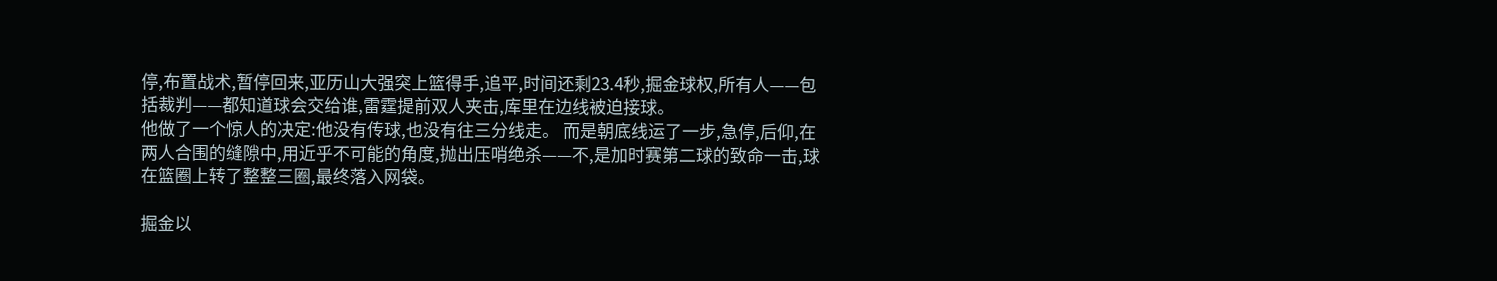停,布置战术,暂停回来,亚历山大强突上篮得手,追平,时间还剩23.4秒,掘金球权,所有人——包括裁判——都知道球会交给谁,雷霆提前双人夹击,库里在边线被迫接球。
他做了一个惊人的决定:他没有传球,也没有往三分线走。 而是朝底线运了一步,急停,后仰,在两人合围的缝隙中,用近乎不可能的角度,抛出压哨绝杀——不,是加时赛第二球的致命一击,球在篮圈上转了整整三圈,最终落入网袋。

掘金以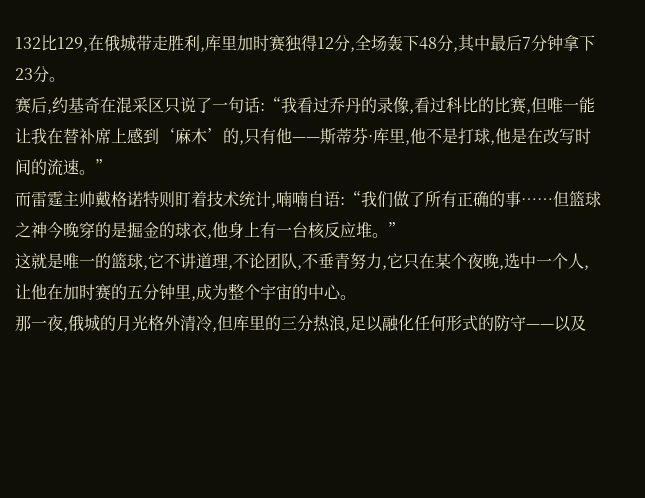132比129,在俄城带走胜利,库里加时赛独得12分,全场轰下48分,其中最后7分钟拿下23分。
赛后,约基奇在混采区只说了一句话:“我看过乔丹的录像,看过科比的比赛,但唯一能让我在替补席上感到‘麻木’的,只有他——斯蒂芬·库里,他不是打球,他是在改写时间的流速。”
而雷霆主帅戴格诺特则盯着技术统计,喃喃自语:“我们做了所有正确的事……但篮球之神今晚穿的是掘金的球衣,他身上有一台核反应堆。”
这就是唯一的篮球,它不讲道理,不论团队,不垂青努力,它只在某个夜晚,选中一个人,让他在加时赛的五分钟里,成为整个宇宙的中心。
那一夜,俄城的月光格外清冷,但库里的三分热浪,足以融化任何形式的防守——以及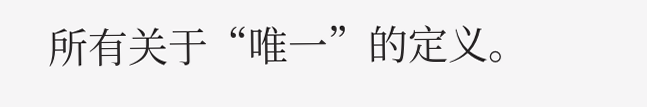所有关于“唯一”的定义。